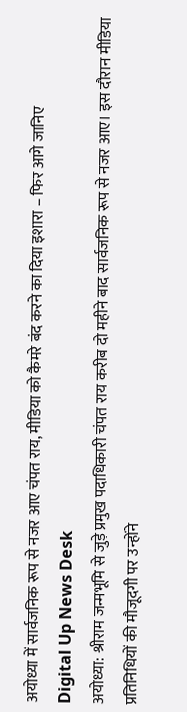अयोध्या में सार्वजनिक रूप से नजर आए चंपत राय, मीडिया को कैमरे बंद करने का दिया इशारा – फिर आगे जानिए
Digital Up News Desk
अयोध्या: श्रीराम जन्मभूमि से जुड़े प्रमुख पदाधिकारी चंपत राय करीब दो महीने बाद सार्वजनिक रूप से नजर आए। इस दौरान मीडिया प्रतिनिधियों की मौजूदगी पर उन्होंने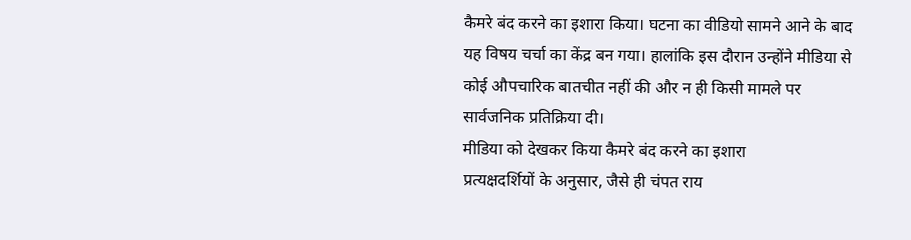कैमरे बंद करने का इशारा किया। घटना का वीडियो सामने आने के बाद यह विषय चर्चा का केंद्र बन गया। हालांकि इस दौरान उन्होंने मीडिया से कोई औपचारिक बातचीत नहीं की और न ही किसी मामले पर सार्वजनिक प्रतिक्रिया दी।
मीडिया को देखकर किया कैमरे बंद करने का इशारा
प्रत्यक्षदर्शियों के अनुसार, जैसे ही चंपत राय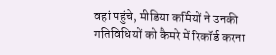वहां पहुंचे, मीडिया कर्मियों ने उनकी गतिविधियों को कैमरे में रिकॉर्ड करना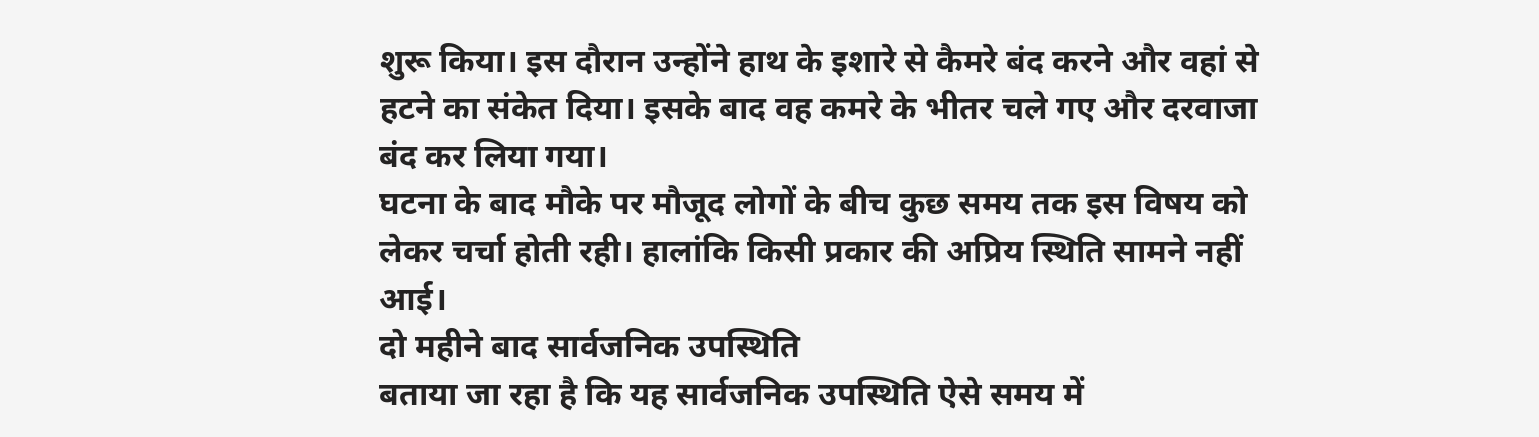शुरू किया। इस दौरान उन्होंने हाथ के इशारे से कैमरे बंद करने और वहां से हटने का संकेत दिया। इसके बाद वह कमरे के भीतर चले गए और दरवाजा बंद कर लिया गया।
घटना के बाद मौके पर मौजूद लोगों के बीच कुछ समय तक इस विषय को लेकर चर्चा होती रही। हालांकि किसी प्रकार की अप्रिय स्थिति सामने नहीं आई।
दो महीने बाद सार्वजनिक उपस्थिति
बताया जा रहा है कि यह सार्वजनिक उपस्थिति ऐसे समय में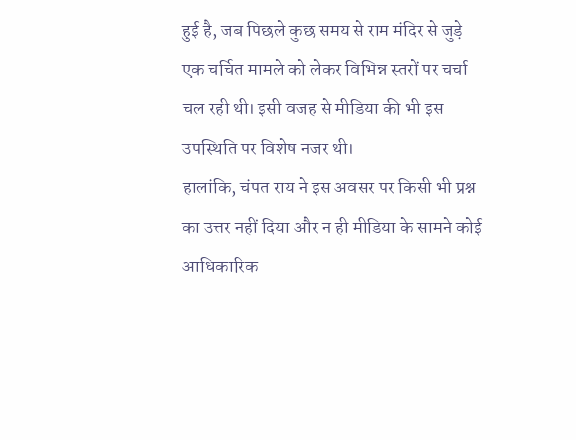हुई है, जब पिछले कुछ समय से राम मंदिर से जुड़े एक चर्चित मामले को लेकर विभिन्न स्तरों पर चर्चा चल रही थी। इसी वजह से मीडिया की भी इस उपस्थिति पर विशेष नजर थी।
हालांकि, चंपत राय ने इस अवसर पर किसी भी प्रश्न का उत्तर नहीं दिया और न ही मीडिया के सामने कोई आधिकारिक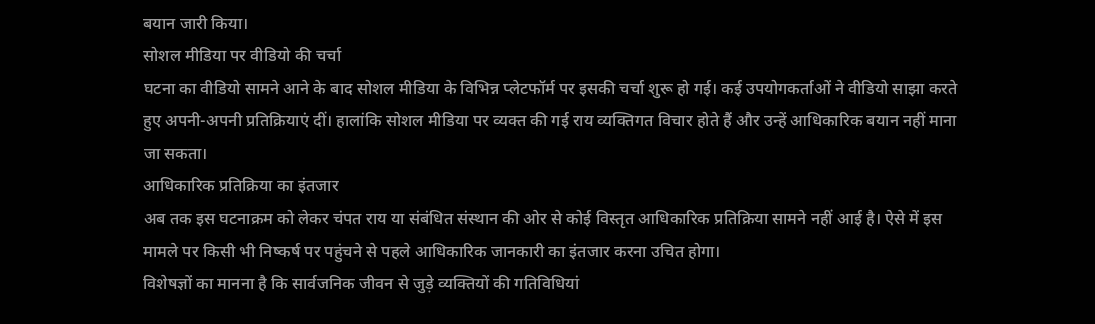बयान जारी किया।
सोशल मीडिया पर वीडियो की चर्चा
घटना का वीडियो सामने आने के बाद सोशल मीडिया के विभिन्न प्लेटफॉर्म पर इसकी चर्चा शुरू हो गई। कई उपयोगकर्ताओं ने वीडियो साझा करते हुए अपनी-अपनी प्रतिक्रियाएं दीं। हालांकि सोशल मीडिया पर व्यक्त की गई राय व्यक्तिगत विचार होते हैं और उन्हें आधिकारिक बयान नहीं माना जा सकता।
आधिकारिक प्रतिक्रिया का इंतजार
अब तक इस घटनाक्रम को लेकर चंपत राय या संबंधित संस्थान की ओर से कोई विस्तृत आधिकारिक प्रतिक्रिया सामने नहीं आई है। ऐसे में इस मामले पर किसी भी निष्कर्ष पर पहुंचने से पहले आधिकारिक जानकारी का इंतजार करना उचित होगा।
विशेषज्ञों का मानना है कि सार्वजनिक जीवन से जुड़े व्यक्तियों की गतिविधियां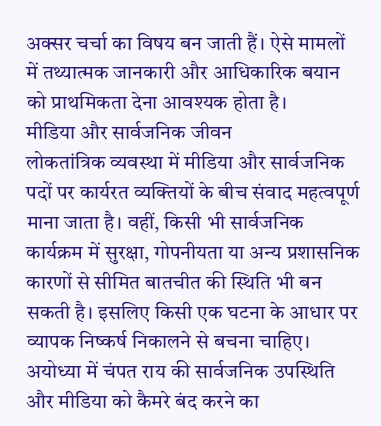अक्सर चर्चा का विषय बन जाती हैं। ऐसे मामलों में तथ्यात्मक जानकारी और आधिकारिक बयान को प्राथमिकता देना आवश्यक होता है।
मीडिया और सार्वजनिक जीवन
लोकतांत्रिक व्यवस्था में मीडिया और सार्वजनिक पदों पर कार्यरत व्यक्तियों के बीच संवाद महत्वपूर्ण माना जाता है। वहीं, किसी भी सार्वजनिक कार्यक्रम में सुरक्षा, गोपनीयता या अन्य प्रशासनिक कारणों से सीमित बातचीत की स्थिति भी बन सकती है। इसलिए किसी एक घटना के आधार पर व्यापक निष्कर्ष निकालने से बचना चाहिए।
अयोध्या में चंपत राय की सार्वजनिक उपस्थिति और मीडिया को कैमरे बंद करने का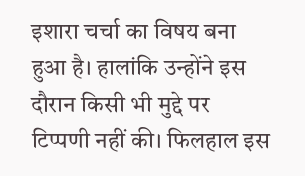इशारा चर्चा का विषय बना हुआ है। हालांकि उन्होंने इस दौरान किसी भी मुद्दे पर टिप्पणी नहीं की। फिलहाल इस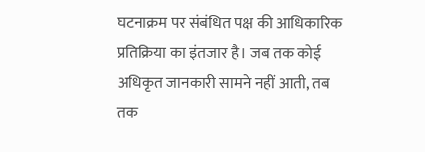घटनाक्रम पर संबंधित पक्ष की आधिकारिक प्रतिक्रिया का इंतजार है। जब तक कोई अधिकृत जानकारी सामने नहीं आती, तब तक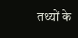तथ्यों के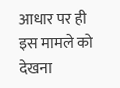आधार पर ही इस मामले को देखना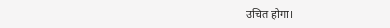उचित होगा।